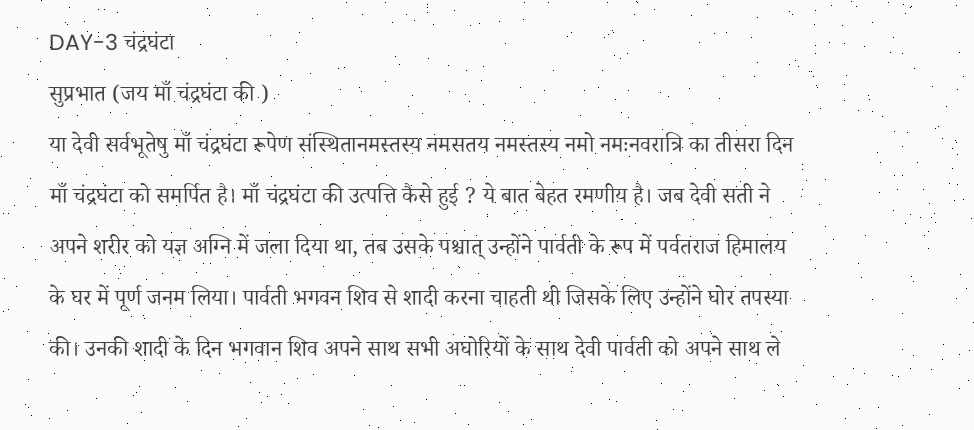DAY-3 चंद्रघंटा
सुप्रभात (जय माँ चंद्रघंटा की )
या देवी सर्वभूतेषु माँ चंद्रघंटा रूपेण संस्थितानमस्तस्य नमसतय नमस्तस्य नमो नमःनवरात्रि का तीसरा दिन माँ चंद्रघंटा को समर्पित है। माँ चंद्रघंटा की उत्पत्ति कैसे हुई ? ये बात बेहत रमणीय है। जब देवी सती ने अपने शरीर को यज्ञ अग्नि में जला दिया था, तब उसके पश्चात् उन्होंने पार्वती के रूप में पर्वतराज हिमालय के घर में पूर्ण जनम लिया। पार्वती भगवन शिव से शादी करना चाहती थी जिसके लिए उन्होंने घोर तपस्या की। उनकी शादी के दिन भगवान शिव अपने साथ सभी अघोरियों के साथ देवी पार्वती को अपने साथ ले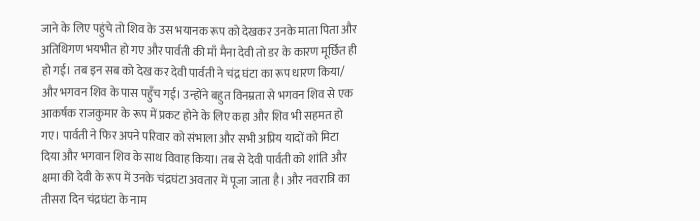जाने के लिए पहुंचे तो शिव के उस भयानक रूप को देखकर उनके माता पिता और अतिथिगण भयभीत हो गए और पार्वती की माँ मैना देवी तो डर के कारण मूर्छित ही हो गई। तब इन सब को देख कर देवी पार्वती ने चंद्र घंटा का रूप धारण किया/ और भगवन शिव के पास पहुँच गई। उन्होंने बहुत विनम्रता से भगवन शिव से एक आकर्षक राजकुमार के रूप में प्रकट होने के लिए कहा और शिव भी सहमत हो गए। पार्वती ने फिर अपने परिवार को संभाला और सभी अप्रिय यादों को मिटा दिया और भगवान शिव के साथ विवाह किया। तब से देवी पार्वती को शांति और क्षमा की देवी के रूप में उनके चंद्रघंटा अवतार में पूजा जाता है। और नवरात्रि का तीसरा दिन चंद्रघंटा के नाम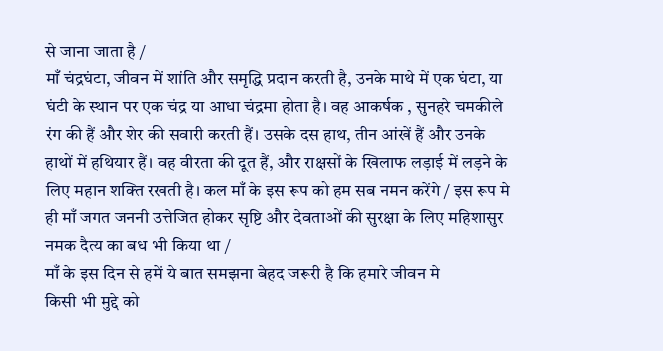से जाना जाता है /
माँ चंद्रघंटा, जीवन में शांति और समृद्धि प्रदान करती है, उनके माथे में एक घंटा, या घंटी के स्थान पर एक चंद्र या आधा चंद्रमा होता है। वह आकर्षक , सुनहरे चमकीले रंग की हैं और शेर की सवारी करती हैं। उसके दस हाथ, तीन आंखें हैं और उनके हाथों में हथियार हैं। वह वीरता की दूत हैं, और राक्षसों के खिलाफ लड़ाई में लड़ने के लिए महान शक्ति रखती है। कल माँ के इस रूप को हम सब नमन करेंगे / इस रूप मे ही माँ जगत जननी उत्तेजित होकर सृष्टि और देवताओं की सुरक्षा के लिए महिशासुर नमक दैत्य का बध भी किया था /
माँ के इस दिन से हमें ये बात समझना बेहद जरूरी है कि हमारे जीवन मे
किसी भी मुद्दे को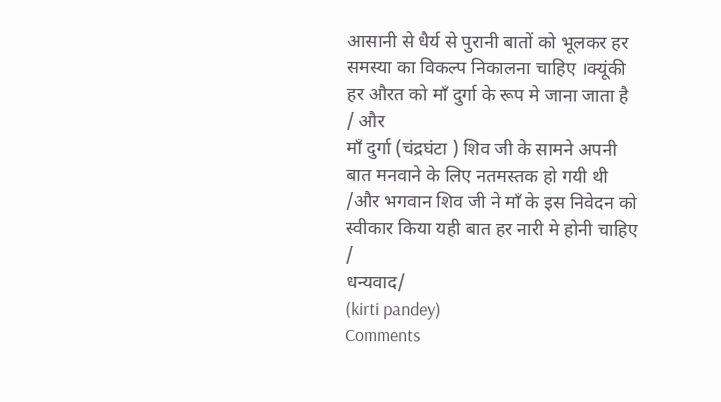आसानी से धैर्य से पुरानी बातों को भूलकर हर समस्या का विकल्प निकालना चाहिए ।क्यूंकी हर औरत को माँ दुर्गा के रूप मे जाना जाता है / और
माँ दुर्गा (चंद्रघंटा ) शिव जी के सामने अपनी
बात मनवाने के लिए नतमस्तक हो गयी थी /और भगवान शिव जी ने माँ के इस निवेदन को
स्वीकार किया यही बात हर नारी मे होनी चाहिए /
धन्यवाद/
(kirti pandey)
Comments